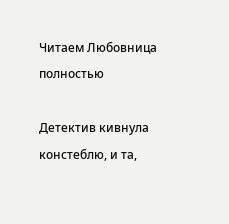Читаем Любовница полностью

Детектив кивнула констеблю, и та,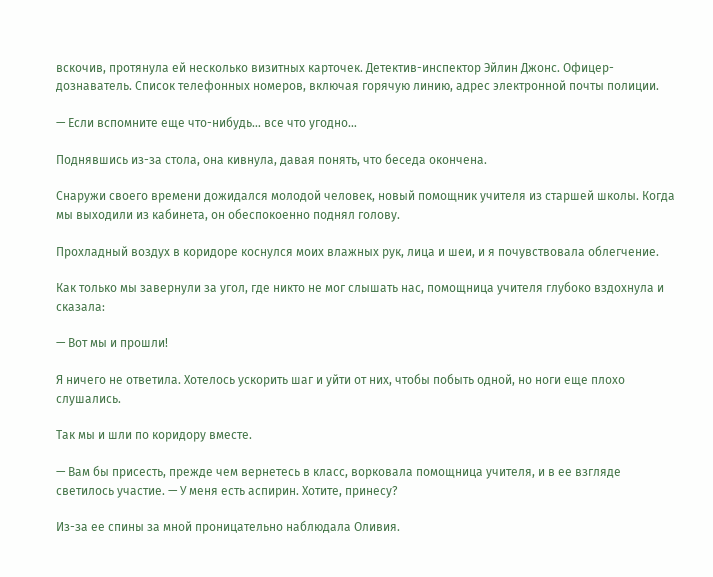вскочив, протянула ей несколько визитных карточек. Детектив-инспектор Эйлин Джонс. Офицер-дознаватель. Список телефонных номеров, включая горячую линию, адрес электронной почты полиции.

— Если вспомните еще что-нибудь… все что угодно…

Поднявшись из-за стола, она кивнула, давая понять, что беседа окончена.

Снаружи своего времени дожидался молодой человек, новый помощник учителя из старшей школы. Когда мы выходили из кабинета, он обеспокоенно поднял голову.

Прохладный воздух в коридоре коснулся моих влажных рук, лица и шеи, и я почувствовала облегчение.

Как только мы завернули за угол, где никто не мог слышать нас, помощница учителя глубоко вздохнула и сказала:

— Вот мы и прошли!

Я ничего не ответила. Хотелось ускорить шаг и уйти от них, чтобы побыть одной, но ноги еще плохо слушались.

Так мы и шли по коридору вместе.

— Вам бы присесть, прежде чем вернетесь в класс, ворковала помощница учителя, и в ее взгляде светилось участие. — У меня есть аспирин. Хотите, принесу?

Из-за ее спины за мной проницательно наблюдала Оливия.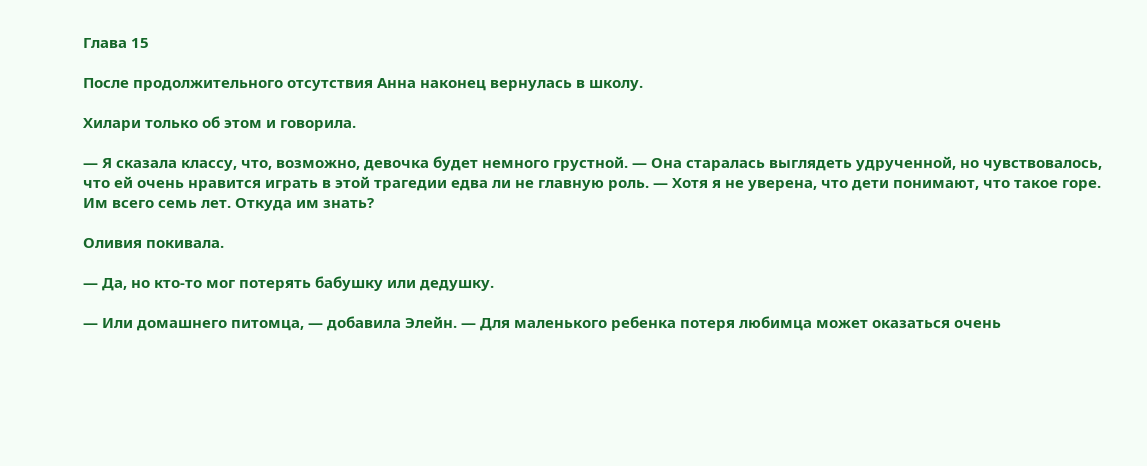Глава 15

После продолжительного отсутствия Анна наконец вернулась в школу.

Хилари только об этом и говорила.

— Я сказала классу, что, возможно, девочка будет немного грустной. — Она старалась выглядеть удрученной, но чувствовалось, что ей очень нравится играть в этой трагедии едва ли не главную роль. — Хотя я не уверена, что дети понимают, что такое горе. Им всего семь лет. Откуда им знать?

Оливия покивала.

— Да, но кто-то мог потерять бабушку или дедушку.

— Или домашнего питомца, — добавила Элейн. — Для маленького ребенка потеря любимца может оказаться очень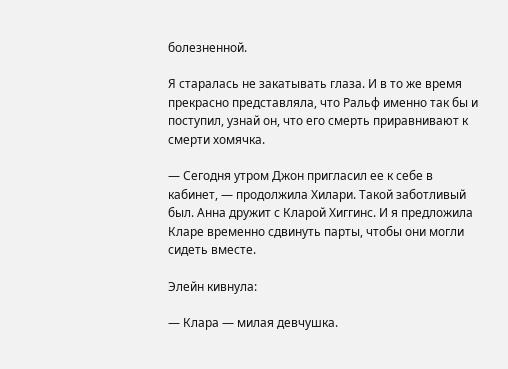болезненной.

Я старалась не закатывать глаза. И в то же время прекрасно представляла, что Ральф именно так бы и поступил, узнай он, что его смерть приравнивают к смерти хомячка.

— Сегодня утром Джон пригласил ее к себе в кабинет, — продолжила Хилари. Такой заботливый был. Анна дружит с Кларой Хиггинс. И я предложила Кларе временно сдвинуть парты, чтобы они могли сидеть вместе.

Элейн кивнула:

— Клара — милая девчушка.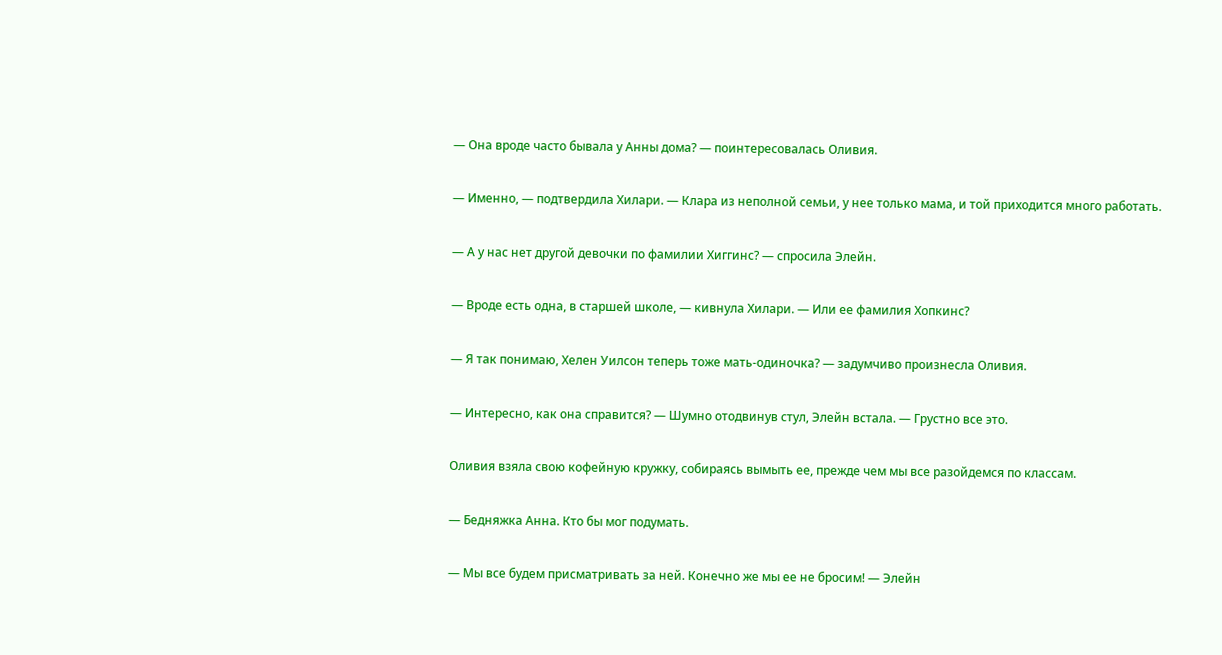— Она вроде часто бывала у Анны дома? — поинтересовалась Оливия.

— Именно, — подтвердила Хилари. — Клара из неполной семьи, у нее только мама, и той приходится много работать.

— А у нас нет другой девочки по фамилии Хиггинс? — спросила Элейн.

— Вроде есть одна, в старшей школе, — кивнула Хилари. — Или ее фамилия Хопкинс?

— Я так понимаю, Хелен Уилсон теперь тоже мать-одиночка? — задумчиво произнесла Оливия.

— Интересно, как она справится? — Шумно отодвинув стул, Элейн встала. — Грустно все это.

Оливия взяла свою кофейную кружку, собираясь вымыть ее, прежде чем мы все разойдемся по классам.

— Бедняжка Анна. Кто бы мог подумать.

— Мы все будем присматривать за ней. Конечно же мы ее не бросим! — Элейн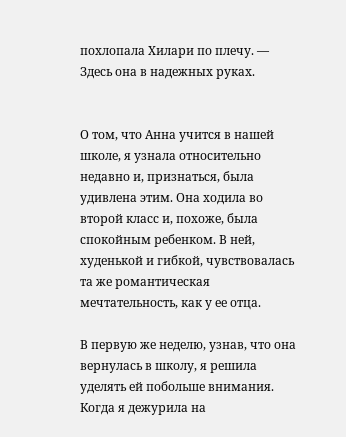похлопала Хилари по плечу. — Здесь она в надежных руках.


О том, что Анна учится в нашей школе, я узнала относительно недавно и, признаться, была удивлена этим. Она ходила во второй класс и, похоже, была спокойным ребенком. В ней, худенькой и гибкой, чувствовалась та же романтическая мечтательность, как у ее отца.

В первую же неделю, узнав, что она вернулась в школу, я решила уделять ей побольше внимания. Когда я дежурила на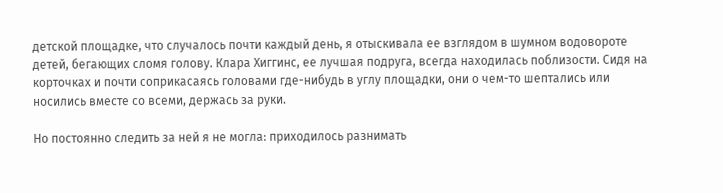детской площадке, что случалось почти каждый день, я отыскивала ее взглядом в шумном водовороте детей, бегающих сломя голову. Клара Хиггинс, ее лучшая подруга, всегда находилась поблизости. Сидя на корточках и почти соприкасаясь головами где-нибудь в углу площадки, они о чем-то шептались или носились вместе со всеми, держась за руки.

Но постоянно следить за ней я не могла: приходилось разнимать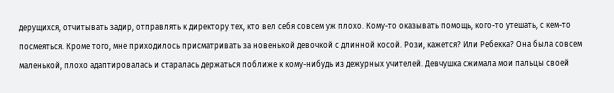дерущихся, отчитывать задир, отправлять к директору тех, кто вел себя совсем уж плохо. Кому-то оказывать помощь, кого-то утешать, с кем-то посмеяться. Кроме того, мне приходилось присматривать за новенькой девочкой с длинной косой. Рози, кажется? Или Ребекка? Она была совсем маленькой, плохо адаптировалась и старалась держаться поближе к кому-нибудь из дежурных учителей. Девчушка сжимала мои пальцы своей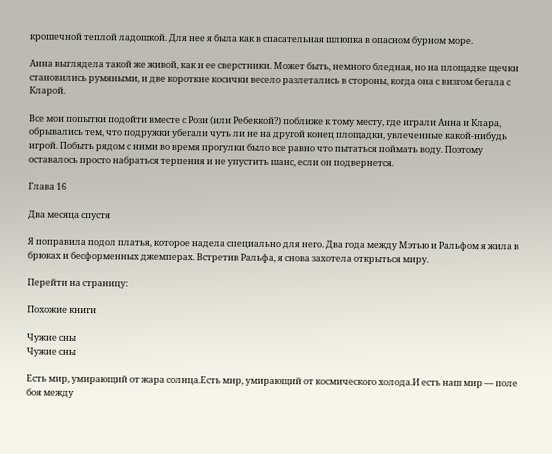крошечной теплой ладошкой. Для нее я была как в спасательная шлюпка в опасном бурном море.

Анна выглядела такой же живой, как и ее сверстники. Может быть, немного бледная, но на площадке щечки становились румяными, и две короткие косички весело разлетались в стороны, когда она с визгом бегала с Кларой.

Все мои попытки подойти вместе с Рози (или Ребеккой?) поближе к тому месту, где играли Анна и Клара, обрывались тем, что подружки убегали чуть ли не на другой конец площадки, увлеченные какой-нибудь игрой. Побыть рядом с ними во время прогулки было все равно что пытаться поймать воду. Поэтому оставалось просто набраться терпения и не упустить шанс, если он подвернется.

Глава 16

Два месяца спустя

Я поправила подол платья, которое надела специально для него. Два года между Мэтью и Ральфом я жила в брюках и бесформенных джемперах. Встретив Ральфа, я снова захотела открыться миру.

Перейти на страницу:

Похожие книги

Чужие сны
Чужие сны

Есть мир, умирающий от жара солнца.Есть мир, умирающий от космического холода.И есть наш мир — поле боя между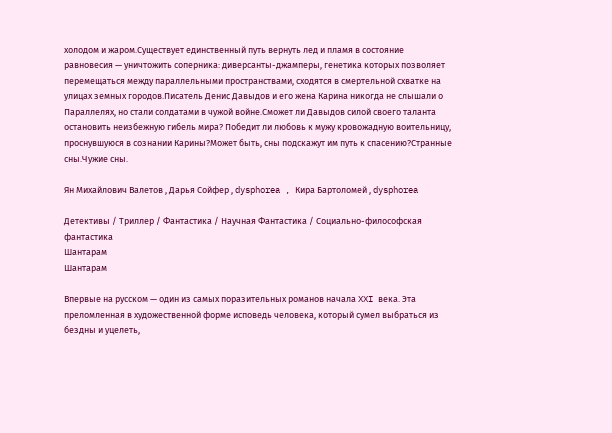холодом и жаром.Существует единственный путь вернуть лед и пламя в состояние равновесия — уничтожить соперника: диверсанты-джамперы, генетика которых позволяет перемещаться между параллельными пространствами, сходятся в смертельной схватке на улицах земных городов.Писатель Денис Давыдов и его жена Карина никогда не слышали о Параллелях, но стали солдатами в чужой войне.Сможет ли Давыдов силой своего таланта остановить неизбежную гибель мира? Победит ли любовь к мужу кровожадную воительницу, проснувшуюся в сознании Карины?Может быть, сны подскажут им путь к спасению?Странные сны.Чужие сны.

Ян Михайлович Валетов , Дарья Сойфер , dysphorea , Кира Бартоломей , dysphorea

Детективы / Триллер / Фантастика / Научная Фантастика / Социально-философская фантастика
Шантарам
Шантарам

Впервые на русском — один из самых поразительных романов начала XXI века. Эта преломленная в художественной форме исповедь человека, который сумел выбраться из бездны и уцелеть,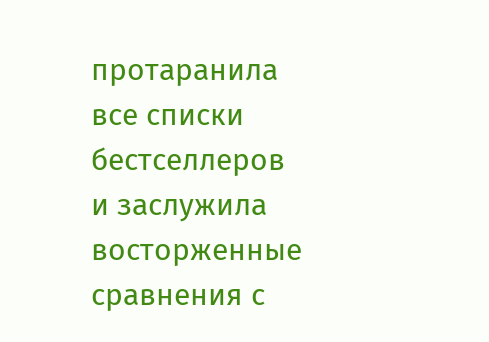протаранила все списки бестселлеров и заслужила восторженные сравнения с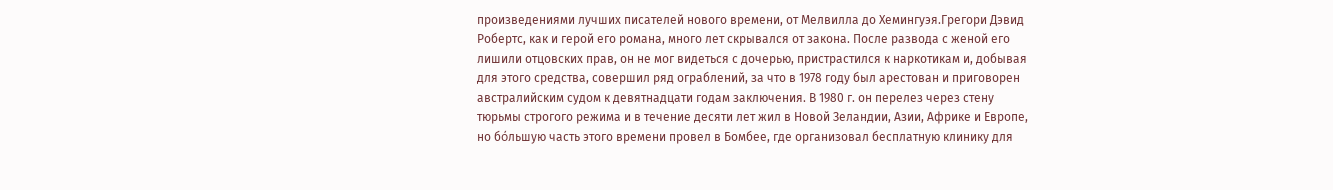произведениями лучших писателей нового времени, от Мелвилла до Хемингуэя.Грегори Дэвид Робертс, как и герой его романа, много лет скрывался от закона. После развода с женой его лишили отцовских прав, он не мог видеться с дочерью, пристрастился к наркотикам и, добывая для этого средства, совершил ряд ограблений, за что в 1978 году был арестован и приговорен австралийским судом к девятнадцати годам заключения. В 1980 г. он перелез через стену тюрьмы строгого режима и в течение десяти лет жил в Новой Зеландии, Азии, Африке и Европе, но бόльшую часть этого времени провел в Бомбее, где организовал бесплатную клинику для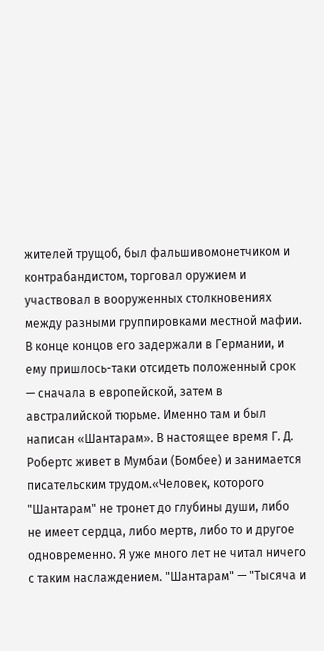жителей трущоб, был фальшивомонетчиком и контрабандистом, торговал оружием и участвовал в вооруженных столкновениях между разными группировками местной мафии. В конце концов его задержали в Германии, и ему пришлось-таки отсидеть положенный срок — сначала в европейской, затем в австралийской тюрьме. Именно там и был написан «Шантарам». В настоящее время Г. Д. Робертс живет в Мумбаи (Бомбее) и занимается писательским трудом.«Человек, которого "Шантарам" не тронет до глубины души, либо не имеет сердца, либо мертв, либо то и другое одновременно. Я уже много лет не читал ничего с таким наслаждением. "Шантарам" — "Тысяча и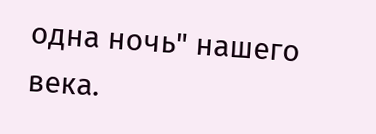одна ночь" нашего века.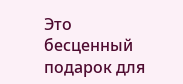Это бесценный подарок для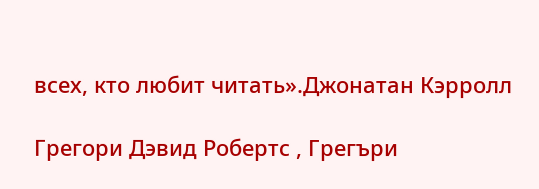всех, кто любит читать».Джонатан Кэрролл

Грегори Дэвид Робертс , Грегъри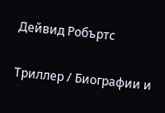Дейвид Робъртс

Триллер / Биографии и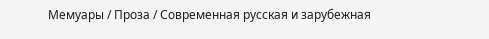Мемуары / Проза / Современная русская и зарубежная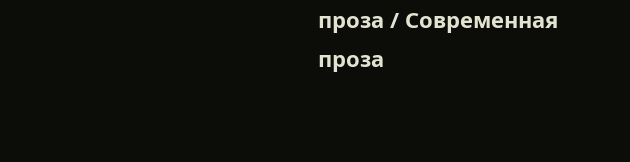проза / Современная проза